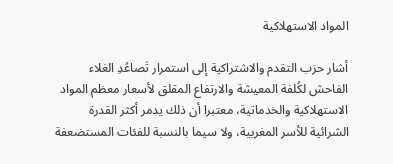المواد الاستهلاكية

أشار حزب التقدم والاشتراكية إلى استمرار تَصاعُدِ الغلاء الفاحش لكُلفة المعيشة والارتفاع المقلق لأسعار معظم المواد الاستهلاكية والخدماتية، معتبرا أن ذلك يدمر أكثر القدرة الشرائية للأسر المغربية، ولا سيما بالنسبة للفئات المستضعفة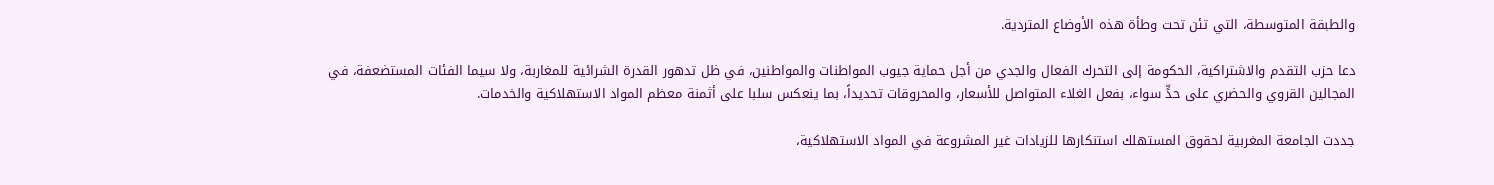والطبقة المتوسطة، التي تئن تحت وطأة هذه الأوضاع المتردية.

دعا حزب التقدم والاشتراكية، الحكومة إلى التحرك الفعال والجدي من أجل حماية جيوب المواطنات والمواطنين، في ظل تدهور القدرة الشرائية للمغاربة، ولا سيما الفئات المستضعفة، في المجالين القروي والحضري على حدٍّ سواء، بفعل الغلاء المتواصل للأسعار، والمحروقات تحديداً، بما ينعكس سلبا على أثمنة معظم المواد الاستهلاكية والخدمات.

جددت الجامعة المغربية لحقوق المستهلك استنكارها للزيادات غير المشروعة في المواد الاستهلاكية،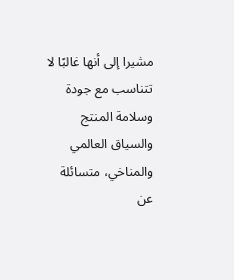مشيرا إلى أنها غالبًا لا تتناسب مع جودة وسلامة المنتج والسياق العالمي والمناخي، متسائلة عن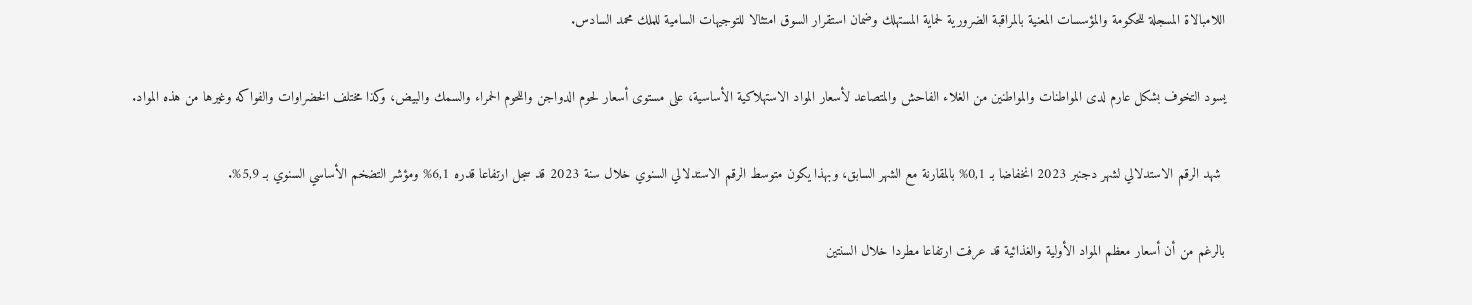اللامبالاة المسجلة للحكومة والمؤسسات المعنية بالمراقبة الضرورية لحماية المستهلك وضمان استقرار السوق امتثالا للتوجيهات السامية للملك محمد السادس.

يسود التخوف بشكل عارم لدى المواطنات والمواطنين من الغلاء الفاحش والمتصاعد لأسعار المواد الاستهلاكية الأساسية، على مستوى أسعار لحوم الدواجن واللحوم الحمراء والسمك والبيض، وكذا مختلف الخضراوات والفواكه وغيرها من هذه المواد.

 شهد الرقم الاستدلالي لشهر دجنبر 2023 انخفاضا بـ 0,1% بالمقارنة مع الشهر السابق، وبهذا يكون متوسط الرقم الاستدلالي السنوي خلال سنة 2023 قد سجل ارتفاعا قدره 6,1% ومؤشر التضخم الأساسي السنوي بـ 5,9%.

بالرغم من أن أسعار معظم المواد الأولية والغذائية قد عرفت ارتفاعا مطردا خلال السنتين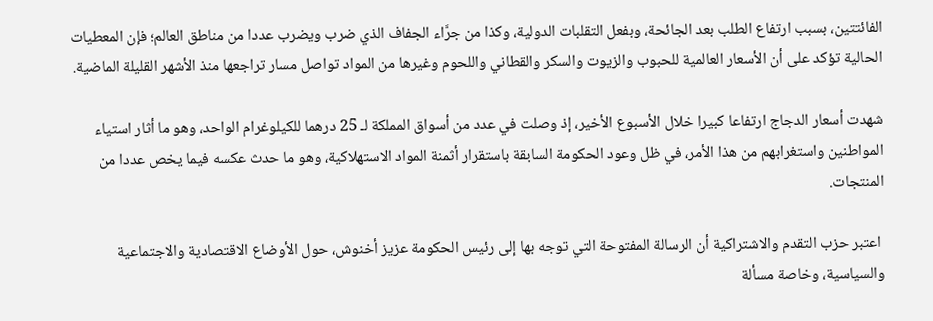الفائتتين، بسبب ارتفاع الطلب بعد الجائحة، وبفعل التقلبات الدولية، وكذا من جرَّاء الجفاف الذي ضرب ويضرب عددا من مناطق العالم؛ فإن المعطيات الحالية تؤكد على أن الأسعار العالمية للحبوب والزيوت والسكر والقطاني واللحوم وغيرها من المواد تواصل مسار تراجعها منذ الأشهر القليلة الماضية.

شهدت أسعار الدجاج ارتفاعا كبيرا خلال الأسبوع الأخير، إذ وصلت في عدد من أسواق المملكة لـ 25 درهما للكيلوغرام الواحد، وهو ما أثار استياء المواطنين واستغرابهم من هذا الأمر، في ظل وعود الحكومة السابقة باستقرار أثمنة المواد الاستهلاكية، وهو ما حدث عكسه فيما يخص عددا من المنتجات.

 اعتبر حزب التقدم والاشتراكية أن الرسالة المفتوحة التي توجه بها إلى رئيس الحكومة عزيز أخنوش، حول الأوضاع الاقتصادية والاجتماعية والسياسية، وخاصة مسألة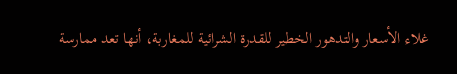غلاء الأسعار والتدهور الخطير للقدرة الشرائية للمغاربة، أنها تعد ممارسة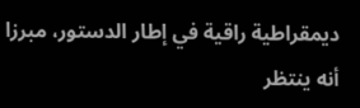ديمقراطية راقية في إطار الدستور، مبرزا أنه ينتظر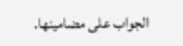الجواب على مضامينها.